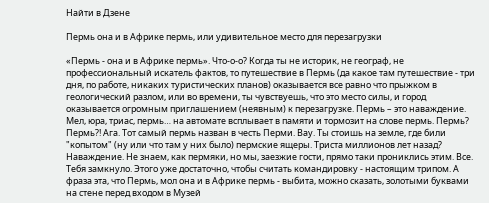Найти в Дзене

Пермь она и в Африке пермь, или удивительное место для перезагрузки

«Пермь - она и в Африке пермь». Что-о-о? Когда ты не историк, не географ, не профессиональный искатель фактов, то путешествие в Пермь (да какое там путешествие - три дня, по работе, никаких туристических планов) оказывается все равно что прыжком в геологический разлом, или во времени, ты чувствуешь, что это место силы, и город оказывается огромным приглашением (неявным) к перезагрузке. Пермь – это наваждение. Мел, юра, триас, пермь… на автомате всплывает в памяти и тормозит на слове пермь. Пермь? Пермь?! Ага. Тот самый пермь назван в честь Перми. Вау. Ты стоишь на земле, где били "копытом" (ну или что там у них было) пермские ящеры. Триста миллионов лет назад? Наваждение. Не знаем, как пермяки, но мы, заезжие гости, прямо таки прониклись этим. Все. Тебя замкнуло. Этого уже достаточно, чтобы считать командировку - настоящим трипом. А фраза эта, что Пермь, мол она и в Африке пермь - выбита, можно сказать, золотыми буквами на стене перед входом в Музей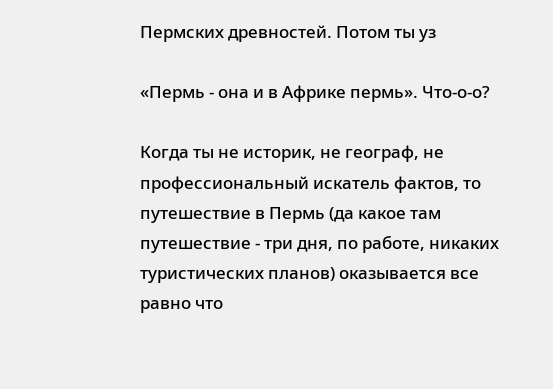Пермских древностей. Потом ты уз

«Пермь - она и в Африке пермь». Что-о-о?

Когда ты не историк, не географ, не профессиональный искатель фактов, то путешествие в Пермь (да какое там путешествие - три дня, по работе, никаких туристических планов) оказывается все равно что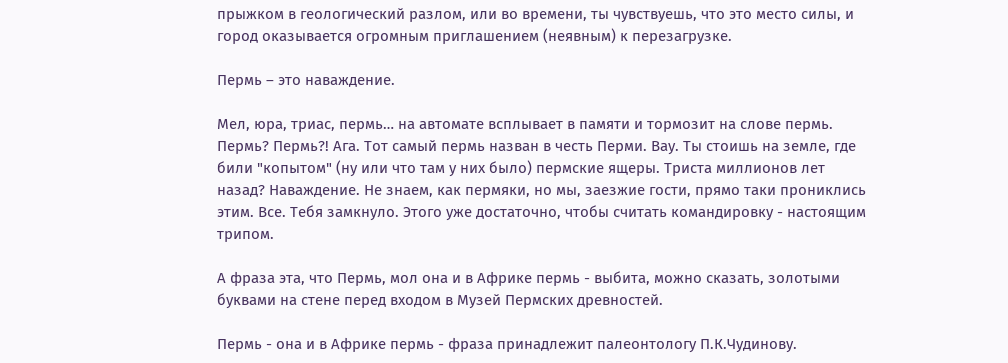прыжком в геологический разлом, или во времени, ты чувствуешь, что это место силы, и город оказывается огромным приглашением (неявным) к перезагрузке.

Пермь – это наваждение.

Мел, юра, триас, пермь… на автомате всплывает в памяти и тормозит на слове пермь. Пермь? Пермь?! Ага. Тот самый пермь назван в честь Перми. Вау. Ты стоишь на земле, где били "копытом" (ну или что там у них было) пермские ящеры. Триста миллионов лет назад? Наваждение. Не знаем, как пермяки, но мы, заезжие гости, прямо таки прониклись этим. Все. Тебя замкнуло. Этого уже достаточно, чтобы считать командировку - настоящим трипом.

А фраза эта, что Пермь, мол она и в Африке пермь - выбита, можно сказать, золотыми буквами на стене перед входом в Музей Пермских древностей.

Пермь - она и в Африке пермь - фраза принадлежит палеонтологу П.К.Чудинову.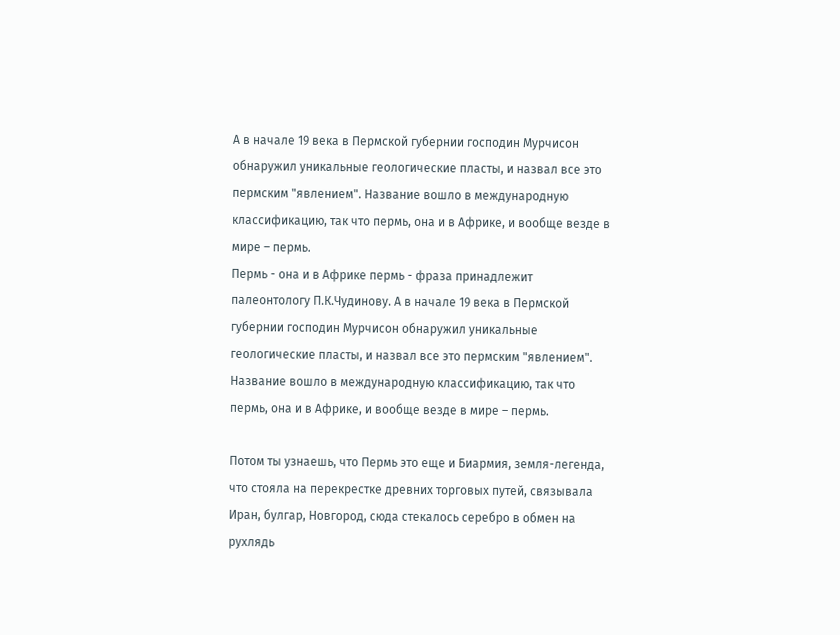А в начале 19 века в Пермской губернии господин Мурчисон обнаружил уникальные геологические пласты, и назвал все это пермским "явлением". Название вошло в международную классификацию, так что пермь, она и в Африке, и вообще везде в мире – пермь.
Пермь - она и в Африке пермь - фраза принадлежит палеонтологу П.К.Чудинову. А в начале 19 века в Пермской губернии господин Мурчисон обнаружил уникальные геологические пласты, и назвал все это пермским "явлением". Название вошло в международную классификацию, так что пермь, она и в Африке, и вообще везде в мире – пермь.

Потом ты узнаешь, что Пермь это еще и Биармия, земля-легенда, что стояла на перекрестке древних торговых путей, связывала Иран, булгар, Новгород, сюда стекалось серебро в обмен на рухлядь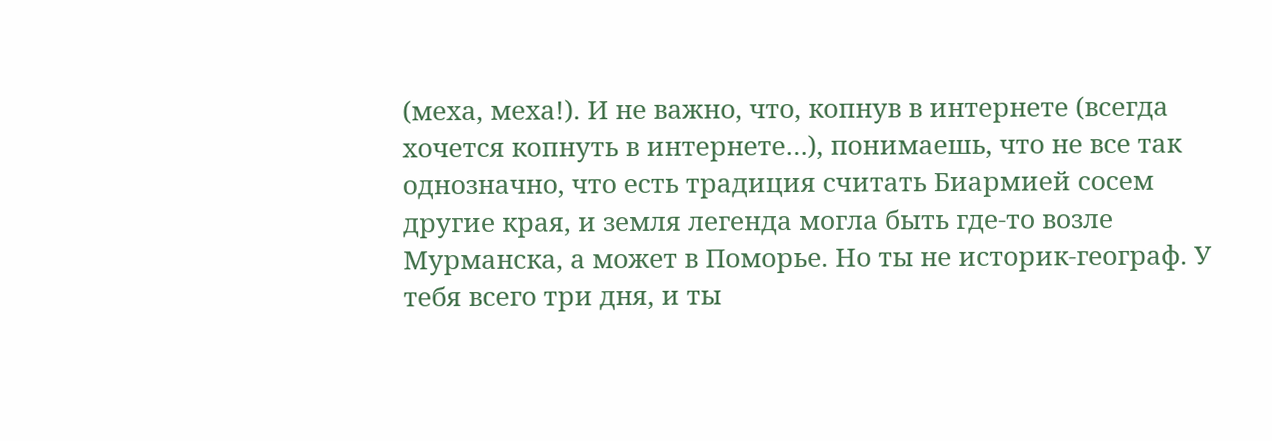(меха, меха!). И не важно, что, копнув в интернете (всегда хочется копнуть в интернете…), понимаешь, что не все так однозначно, что есть традиция считать Биармией сосем другие края, и земля легенда могла быть где-то возле Мурманска, а может в Поморье. Но ты не историк-географ. У тебя всего три дня, и ты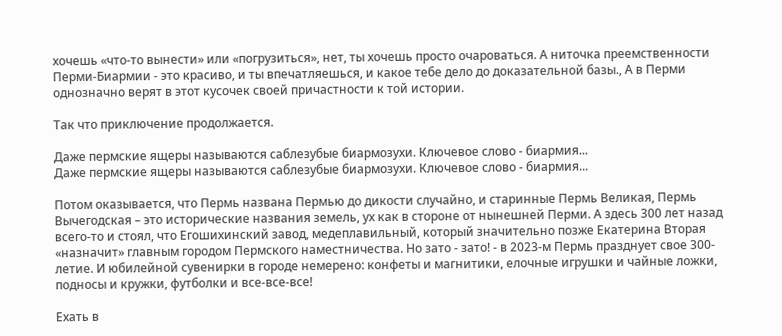хочешь «что-то вынести» или «погрузиться», нет, ты хочешь просто очароваться. А ниточка преемственности Перми-Биармии - это красиво, и ты впечатляешься, и какое тебе дело до доказательной базы., А в Перми однозначно верят в этот кусочек своей причастности к той истории.

Так что приключение продолжается.

Даже пермские ящеры называются саблезубые биармозухи. Ключевое слово - биармия...
Даже пермские ящеры называются саблезубые биармозухи. Ключевое слово - биармия...

Потом оказывается, что Пермь названа Пермью до дикости случайно, и старинные Пермь Великая, Пермь Вычегодская – это исторические названия земель, ух как в стороне от нынешней Перми. А здесь 300 лет назад всего-то и стоял, что Егошихинский завод, медеплавильный, который значительно позже Екатерина Вторая «назначит» главным городом Пермского наместничества. Но зато - зато! - в 2023-м Пермь празднует свое 300-летие. И юбилейной сувенирки в городе немерено: конфеты и магнитики, елочные игрушки и чайные ложки, подносы и кружки, футболки и все-все-все!

Ехать в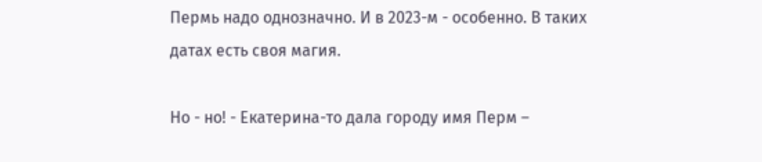Пермь надо однозначно. И в 2023-м - особенно. В таких датах есть своя магия.

Но - но! - Екатерина-то дала городу имя Перм –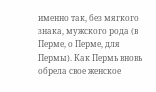именно так, без мягкого знака, мужского рода (в Перме, о Перме, для Пермы). Как Пермь вновь обрела свое женское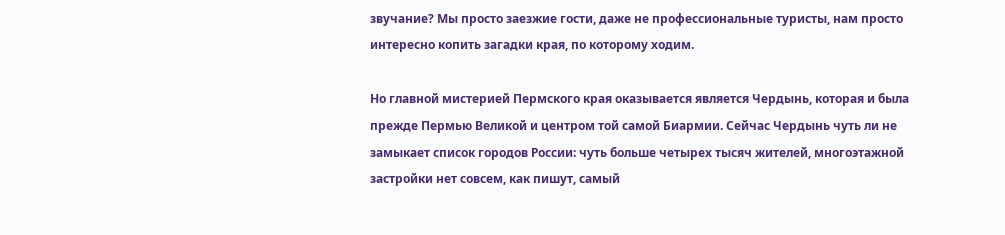звучание? Мы просто заезжие гости, даже не профессиональные туристы, нам просто интересно копить загадки края, по которому ходим.

Но главной мистерией Пермского края оказывается является Чердынь, которая и была прежде Пермью Великой и центром той самой Биармии. Сейчас Чердынь чуть ли не замыкает список городов России: чуть больше четырех тысяч жителей, многоэтажной застройки нет совсем, как пишут, самый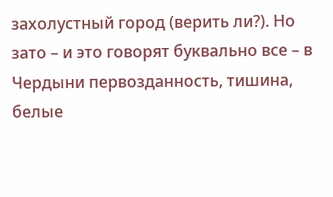захолустный город (верить ли?). Но зато – и это говорят буквально все – в Чердыни первозданность, тишина, белые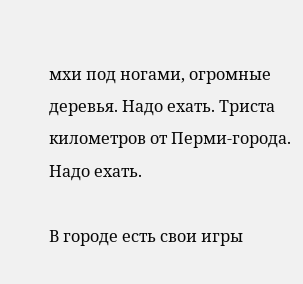мхи под ногами, огромные деревья. Надо ехать. Триста километров от Перми-города. Надо ехать.

В городе есть свои игры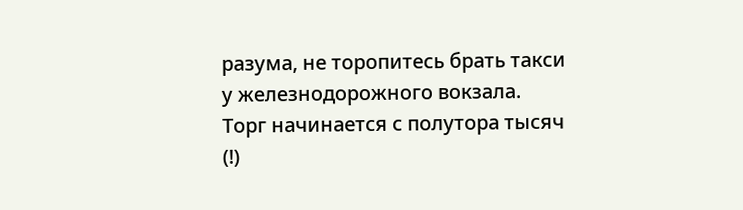разума, не торопитесь брать такси у железнодорожного вокзала. Торг начинается с полутора тысяч (!)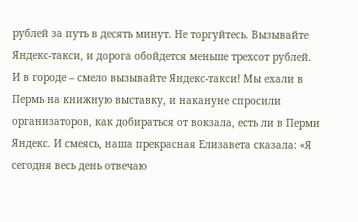рублей за путь в десять минут. Не торгуйтесь. Вызывайте Яндекс-такси, и дорога обойдется меньше трехсот рублей. И в городе – смело вызывайте Яндекс-такси! Мы ехали в Пермь на книжную выставку, и накануне спросили организаторов, как добираться от вокзала, есть ли в Перми Яндекс. И смеясь, наша прекрасная Елизавета сказала: «Я сегодня весь день отвечаю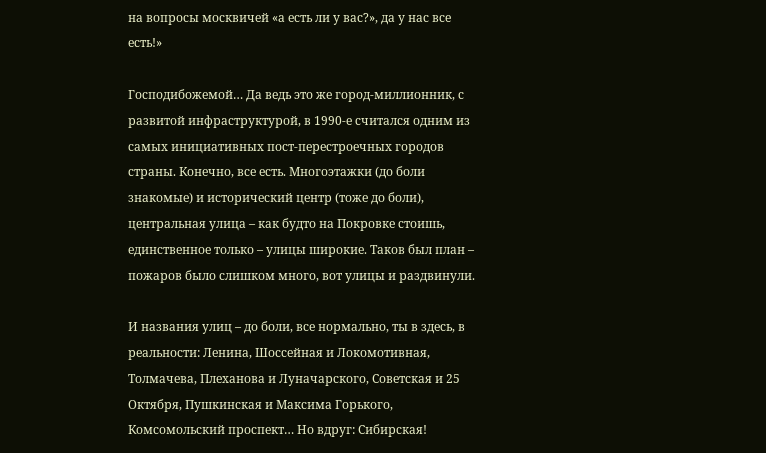на вопросы москвичей «а есть ли у вас?», да у нас все есть!»

Господибожемой… Да ведь это же город-миллионник, с развитой инфраструктурой, в 1990-е считался одним из самых инициативных пост-перестроечных городов страны. Конечно, все есть. Многоэтажки (до боли знакомые) и исторический центр (тоже до боли), центральная улица – как будто на Покровке стоишь, единственное только – улицы широкие. Таков был план – пожаров было слишком много, вот улицы и раздвинули.

И названия улиц – до боли, все нормально, ты в здесь, в реальности: Ленина, Шоссейная и Локомотивная, Толмачева, Плеханова и Луначарского, Советская и 25 Октября, Пушкинская и Максима Горького, Комсомольский проспект… Но вдруг: Сибирская!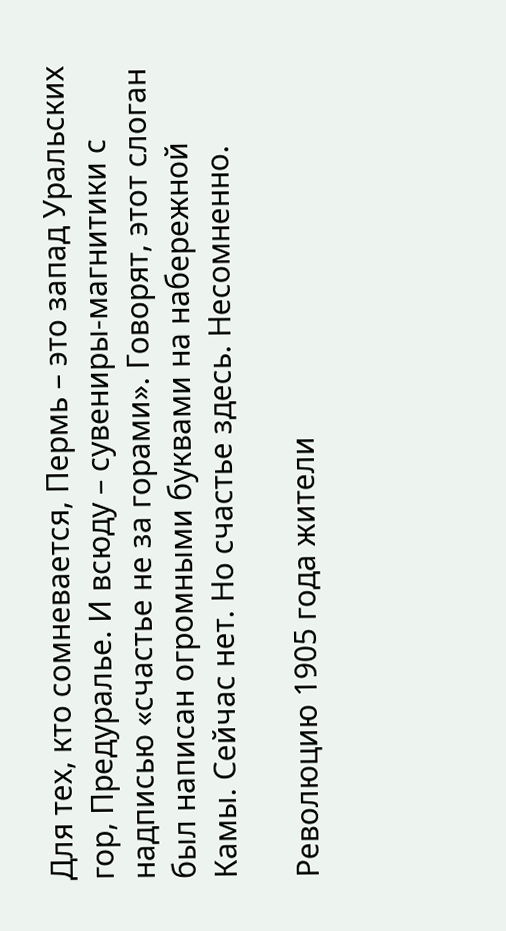Для тех, кто сомневается, Пермь – это запад Уральских гор, Предуралье. И всюду – сувениры-магнитики с надписью «счастье не за горами». Говорят, этот слоган был написан огромными буквами на набережной Камы. Сейчас нет. Но счастье здесь. Несомненно.

Революцию 1905 года жители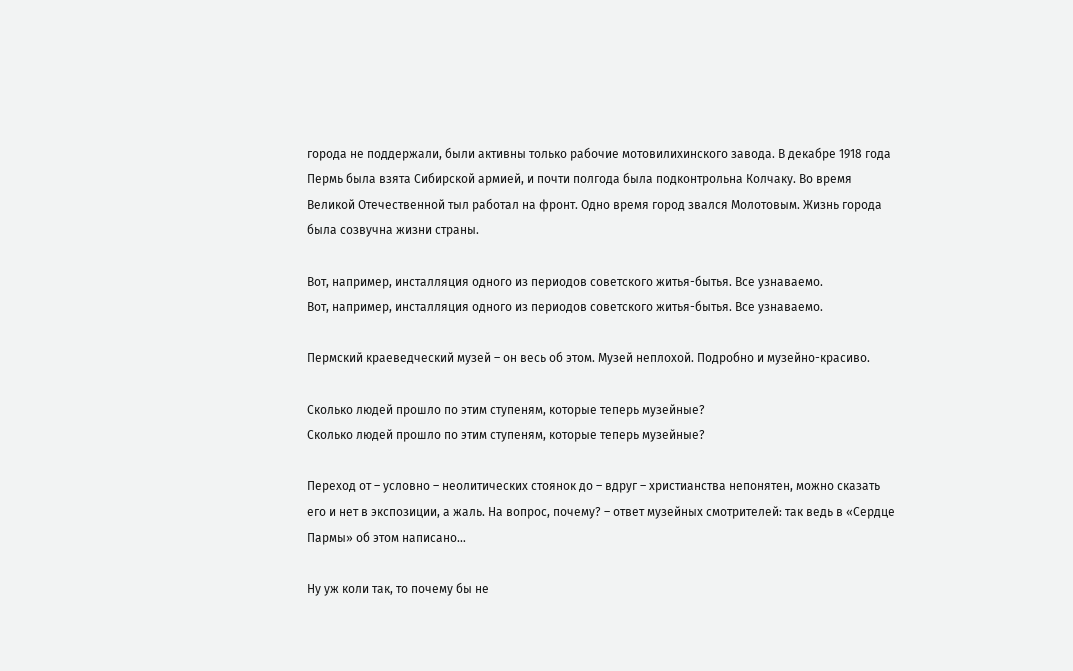города не поддержали, были активны только рабочие мотовилихинского завода. В декабре 1918 года Пермь была взята Сибирской армией, и почти полгода была подконтрольна Колчаку. Во время Великой Отечественной тыл работал на фронт. Одно время город звался Молотовым. Жизнь города была созвучна жизни страны.

Вот, например, инсталляция одного из периодов советского житья-бытья. Все узнаваемо.
Вот, например, инсталляция одного из периодов советского житья-бытья. Все узнаваемо.

Пермский краеведческий музей – он весь об этом. Музей неплохой. Подробно и музейно-красиво.

Сколько людей прошло по этим ступеням, которые теперь музейные?
Сколько людей прошло по этим ступеням, которые теперь музейные?

Переход от – условно – неолитических стоянок до – вдруг – христианства непонятен, можно сказать его и нет в экспозиции, а жаль. На вопрос, почему? – ответ музейных смотрителей: так ведь в «Сердце Пармы» об этом написано…

Ну уж коли так, то почему бы не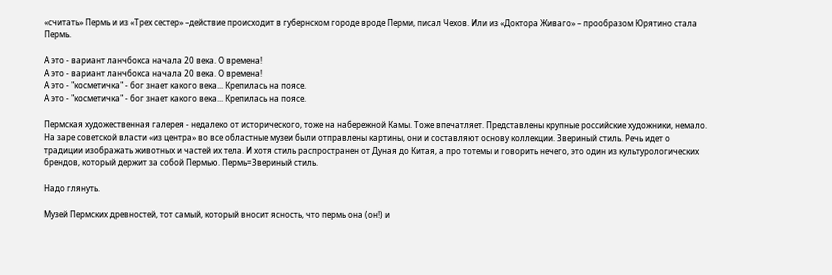«считать» Пермь и из «Трех сестер» –действие происходит в губернском городе вроде Перми, писал Чехов. Или из «Доктора Живаго» – прообразом Юрятино стала Пермь.

А это - вариант ланчбокса начала 20 века. О времена!
А это - вариант ланчбокса начала 20 века. О времена!
А это - "косметичка" - бог знает какого века... Крепилась на поясе.
А это - "косметичка" - бог знает какого века... Крепилась на поясе.

Пермская художественная галерея - недалеко от исторического, тоже на набережной Камы. Тоже впечатляет. Представлены крупные российские художники, немало. На заре советской власти «из центра» во все областные музеи были отправлены картины, они и составляют основу коллекции. Звериный стиль. Речь идет о традиции изображать животных и частей их тела. И хотя стиль распространен от Дуная до Китая, а про тотемы и говорить нечего, это один из культурологических брендов, который держит за собой Пермью. Пермь=Звериный стиль.

Надо глянуть.

Музей Пермских древностей, тот самый, который вносит ясность, что пермь она (он!) и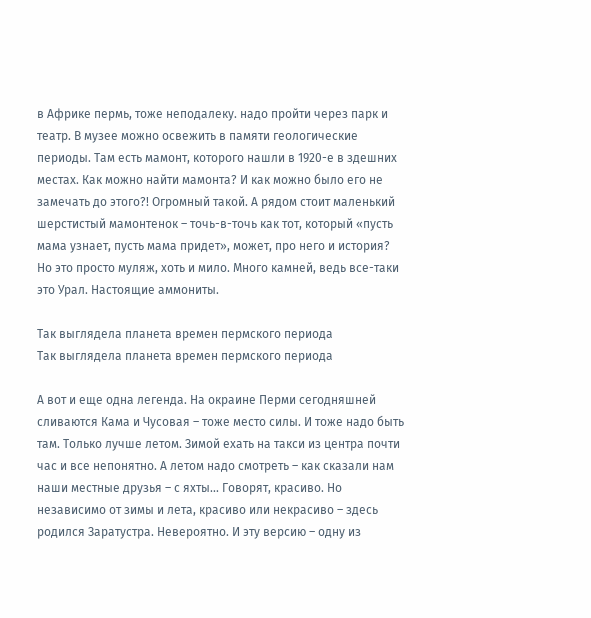в Африке пермь, тоже неподалеку. надо пройти через парк и театр. В музее можно освежить в памяти геологические периоды. Там есть мамонт, которого нашли в 1920-е в здешних местах. Как можно найти мамонта? И как можно было его не замечать до этого?! Огромный такой. А рядом стоит маленький шерстистый мамонтенок – точь-в-точь как тот, который «пусть мама узнает, пусть мама придет», может, про него и история? Но это просто муляж, хоть и мило. Много камней, ведь все-таки это Урал. Настоящие аммониты.

Так выглядела планета времен пермского периода
Так выглядела планета времен пермского периода

А вот и еще одна легенда. На окраине Перми сегодняшней сливаются Кама и Чусовая – тоже место силы. И тоже надо быть там. Только лучше летом. Зимой ехать на такси из центра почти час и все непонятно. А летом надо смотреть – как сказали нам наши местные друзья – с яхты... Говорят, красиво. Но независимо от зимы и лета, красиво или некрасиво – здесь родился Заратустра. Невероятно. И эту версию – одну из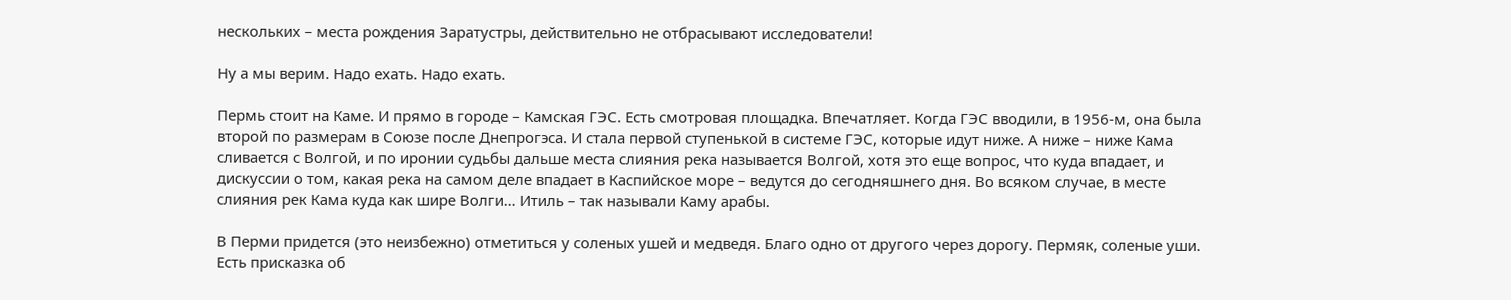нескольких – места рождения Заратустры, действительно не отбрасывают исследователи!

Ну а мы верим. Надо ехать. Надо ехать.

Пермь стоит на Каме. И прямо в городе – Камская ГЭС. Есть смотровая площадка. Впечатляет. Когда ГЭС вводили, в 1956-м, она была второй по размерам в Союзе после Днепрогэса. И стала первой ступенькой в системе ГЭС, которые идут ниже. А ниже – ниже Кама сливается с Волгой, и по иронии судьбы дальше места слияния река называется Волгой, хотя это еще вопрос, что куда впадает, и дискуссии о том, какая река на самом деле впадает в Каспийское море – ведутся до сегодняшнего дня. Во всяком случае, в месте слияния рек Кама куда как шире Волги… Итиль – так называли Каму арабы.

В Перми придется (это неизбежно) отметиться у соленых ушей и медведя. Благо одно от другого через дорогу. Пермяк, соленые уши. Есть присказка об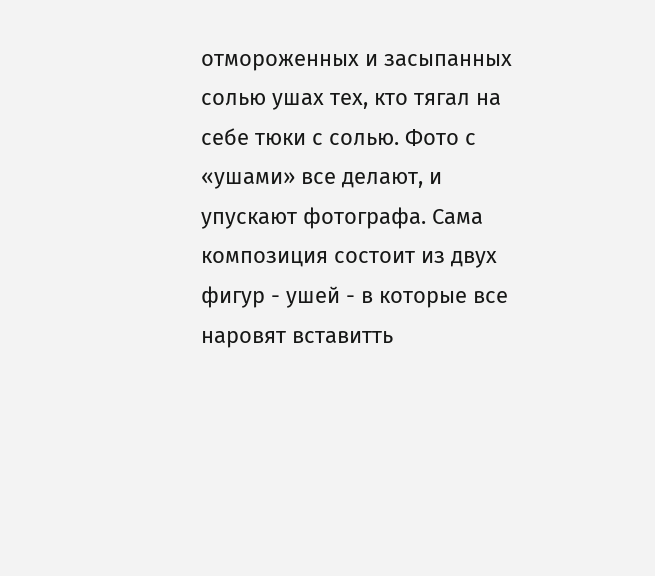отмороженных и засыпанных солью ушах тех, кто тягал на себе тюки с солью. Фото с «ушами» все делают, и упускают фотографа. Сама композиция состоит из двух фигур - ушей - в которые все наровят вставитть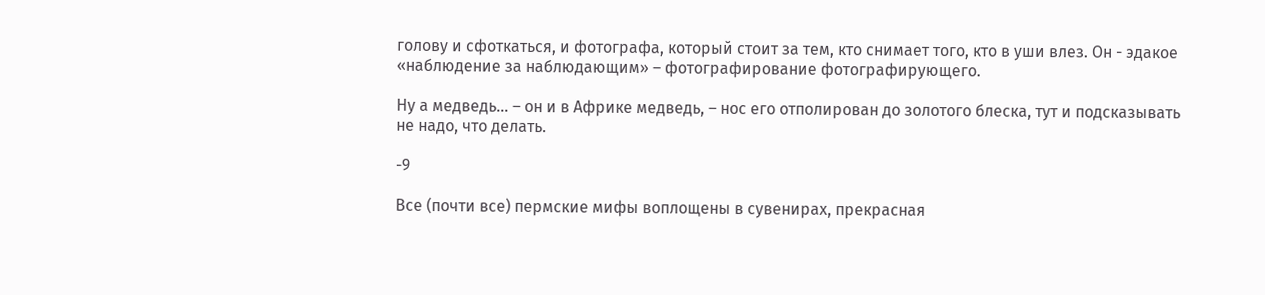голову и сфоткаться, и фотографа, который стоит за тем, кто снимает того, кто в уши влез. Он - эдакое «наблюдение за наблюдающим» – фотографирование фотографирующего.

Ну а медведь… – он и в Африке медведь, – нос его отполирован до золотого блеска, тут и подсказывать не надо, что делать.

-9

Все (почти все) пермские мифы воплощены в сувенирах, прекрасная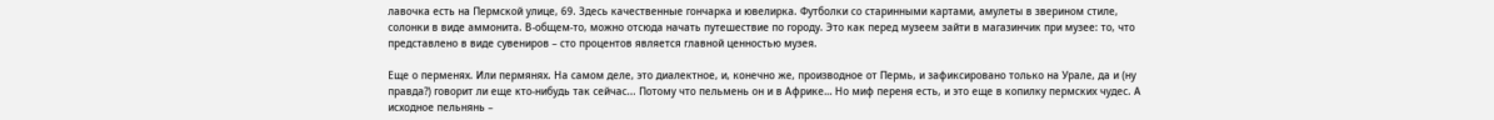лавочка есть на Пермской улице, 69. Здесь качественные гончарка и ювелирка. Футболки со старинными картами, амулеты в зверином стиле, солонки в виде аммонита. В-общем-то, можно отсюда начать путешествие по городу. Это как перед музеем зайти в магазинчик при музее: то, что представлено в виде сувениров – сто процентов является главной ценностью музея.

Еще о перменях. Или пермянях. На самом деле, это диалектное, и, конечно же, производное от Пермь, и зафиксировано только на Урале, да и (ну правда?) говорит ли еще кто-нибудь так сейчас... Потому что пельмень он и в Африке… Но миф переня есть, и это еще в копилку пермских чудес. А исходное пельнянь –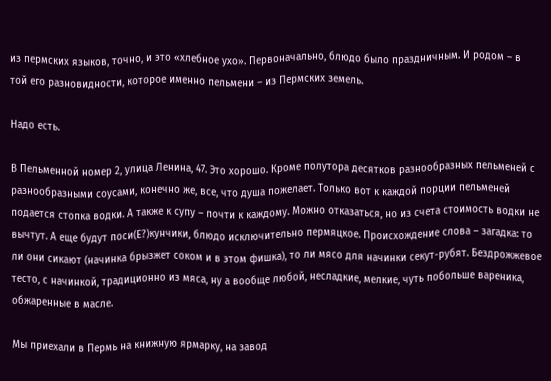из пермских языков, точно, и это «хлебное ухо». Первоначально, блюдо было праздничным. И родом – в той его разновидности, которое именно пельмени – из Пермских земель.

Надо есть.

В Пельменной номер 2, улица Ленина, 47. Это хорошо. Кроме полутора десятков разнообразных пельменей с разнообразными соусами, конечно же, все, что душа пожелает. Только вот к каждой порции пельменей подается стопка водки. А также к супу – почти к каждому. Можно отказаться, но из счета стоимость водки не вычтут. А еще будут поси(Е?)кунчики, блюдо исключительно пермяцкое. Происхождение слова – загадка: то ли они сикают (начинка брызжет соком и в этом фишка), то ли мясо для начинки секут-рубят. Бездрожжевое тесто, с начинкой, традиционно из мяса, ну а вообще любой, несладкие, мелкие, чуть побольше вареника, обжаренные в масле.

Мы приехали в Пермь на книжную ярмарку, на завод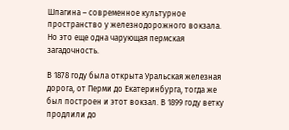Шпагина – современное культурное пространство у железнодорожного вокзала. Но это еще одна чарующая пермская загадочность.

В 1878 году была открыта Уральская железная дорога, от Перми до Екатеринбурга, тогда же был построен и этот вокзал. В 1899 году ветку продлили до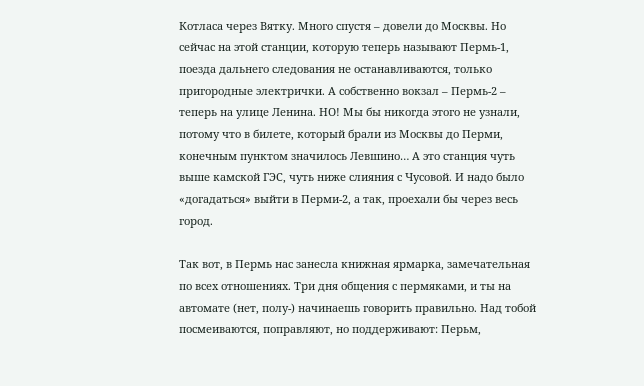Котласа через Вятку. Много спустя – довели до Москвы. Но сейчас на этой станции, которую теперь называют Пермь-1, поезда дальнего следования не останавливаются, только пригородные электрички. А собственно вокзал – Пермь-2 – теперь на улице Ленина. НО! Мы бы никогда этого не узнали, потому что в билете, который брали из Москвы до Перми, конечным пунктом значилось Левшино… А это станция чуть выше камской ГЭС, чуть ниже слияния с Чусовой. И надо было «догадаться» выйти в Перми-2, а так, проехали бы через весь город.

Так вот, в Пермь нас занесла книжная ярмарка, замечательная по всех отношениях. Три дня общения с пермяками, и ты на автомате (нет, полу-) начинаешь говорить правильно. Над тобой посмеиваются, поправляют, но поддерживают: Перьм,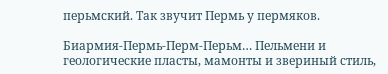перьмский. Так звучит Пермь у пермяков.

Биармия-Пермь-Перм-Перьм… Пельмени и геологические пласты, мамонты и звериный стиль,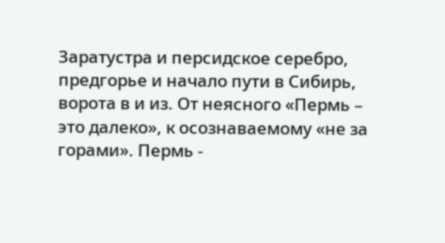Заратустра и персидское серебро, предгорье и начало пути в Сибирь, ворота в и из. От неясного «Пермь – это далеко», к осознаваемому «не за горами». Пермь -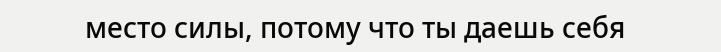место силы, потому что ты даешь себя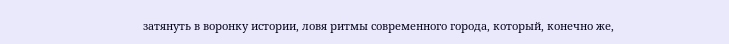затянуть в воронку истории, ловя ритмы современного города, который, конечно же,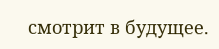смотрит в будущее.